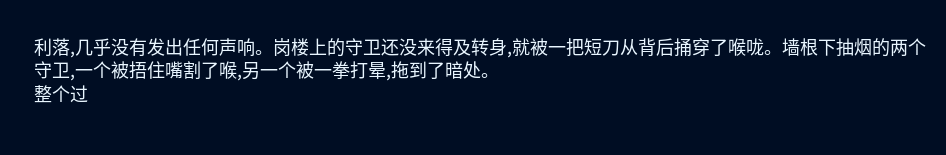利落,几乎没有发出任何声响。岗楼上的守卫还没来得及转身,就被一把短刀从背后捅穿了喉咙。墙根下抽烟的两个守卫,一个被捂住嘴割了喉,另一个被一拳打晕,拖到了暗处。
整个过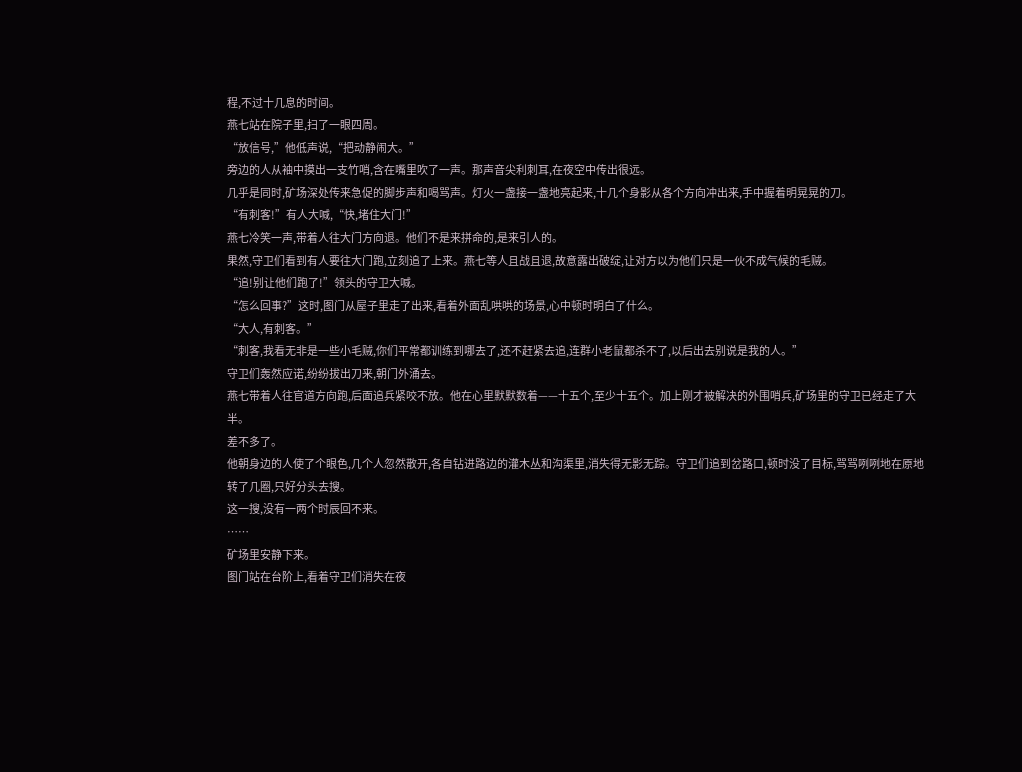程,不过十几息的时间。
燕七站在院子里,扫了一眼四周。
“放信号,”他低声说,“把动静闹大。”
旁边的人从袖中摸出一支竹哨,含在嘴里吹了一声。那声音尖利刺耳,在夜空中传出很远。
几乎是同时,矿场深处传来急促的脚步声和喝骂声。灯火一盏接一盏地亮起来,十几个身影从各个方向冲出来,手中握着明晃晃的刀。
“有刺客!”有人大喊,“快,堵住大门!”
燕七冷笑一声,带着人往大门方向退。他们不是来拼命的,是来引人的。
果然,守卫们看到有人要往大门跑,立刻追了上来。燕七等人且战且退,故意露出破绽,让对方以为他们只是一伙不成气候的毛贼。
“追!别让他们跑了!”领头的守卫大喊。
“怎么回事?”这时,图门从屋子里走了出来,看着外面乱哄哄的场景,心中顿时明白了什么。
“大人,有刺客。”
“刺客,我看无非是一些小毛贼,你们平常都训练到哪去了,还不赶紧去追,连群小老鼠都杀不了,以后出去别说是我的人。”
守卫们轰然应诺,纷纷拔出刀来,朝门外涌去。
燕七带着人往官道方向跑,后面追兵紧咬不放。他在心里默默数着——十五个,至少十五个。加上刚才被解决的外围哨兵,矿场里的守卫已经走了大半。
差不多了。
他朝身边的人使了个眼色,几个人忽然散开,各自钻进路边的灌木丛和沟渠里,消失得无影无踪。守卫们追到岔路口,顿时没了目标,骂骂咧咧地在原地转了几圈,只好分头去搜。
这一搜,没有一两个时辰回不来。
……
矿场里安静下来。
图门站在台阶上,看着守卫们消失在夜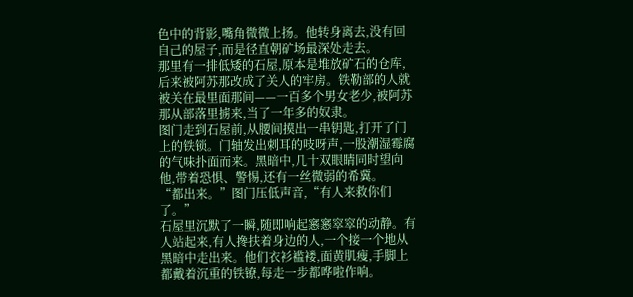色中的背影,嘴角微微上扬。他转身离去,没有回自己的屋子,而是径直朝矿场最深处走去。
那里有一排低矮的石屋,原本是堆放矿石的仓库,后来被阿苏那改成了关人的牢房。铁勒部的人就被关在最里面那间——一百多个男女老少,被阿苏那从部落里掳来,当了一年多的奴隶。
图门走到石屋前,从腰间摸出一串钥匙,打开了门上的铁锁。门轴发出刺耳的吱呀声,一股潮湿霉腐的气味扑面而来。黑暗中,几十双眼睛同时望向他,带着恐惧、警惕,还有一丝微弱的希冀。
“都出来。”图门压低声音,“有人来救你们了。”
石屋里沉默了一瞬,随即响起窸窸窣窣的动静。有人站起来,有人搀扶着身边的人,一个接一个地从黑暗中走出来。他们衣衫褴褛,面黄肌瘦,手脚上都戴着沉重的铁镣,每走一步都哗啦作响。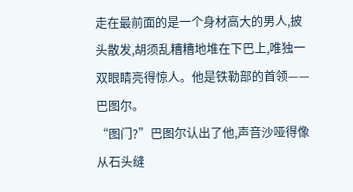走在最前面的是一个身材高大的男人,披头散发,胡须乱糟糟地堆在下巴上,唯独一双眼睛亮得惊人。他是铁勒部的首领——巴图尔。
“图门?”巴图尔认出了他,声音沙哑得像从石头缝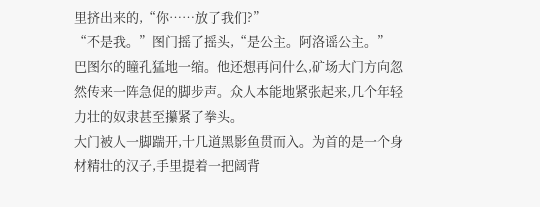里挤出来的,“你……放了我们?”
“不是我。”图门摇了摇头,“是公主。阿洛谣公主。”
巴图尔的瞳孔猛地一缩。他还想再问什么,矿场大门方向忽然传来一阵急促的脚步声。众人本能地紧张起来,几个年轻力壮的奴隶甚至攥紧了拳头。
大门被人一脚踹开,十几道黑影鱼贯而入。为首的是一个身材精壮的汉子,手里提着一把阔背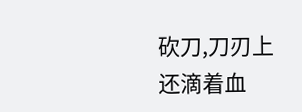砍刀,刀刃上还滴着血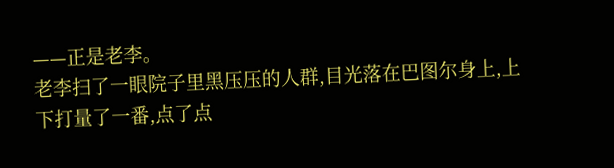——正是老李。
老李扫了一眼院子里黑压压的人群,目光落在巴图尔身上,上下打量了一番,点了点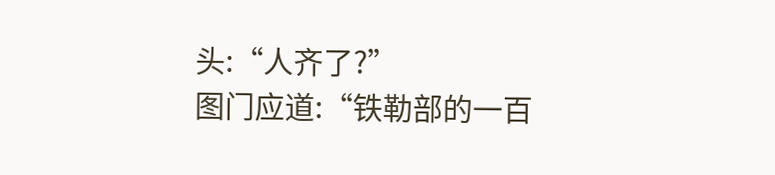头:“人齐了?”
图门应道:“铁勒部的一百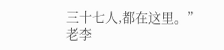三十七人,都在这里。”
老李